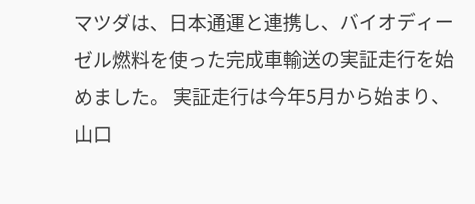マツダは、日本通運と連携し、バイオディーゼル燃料を使った完成車輸送の実証走行を始めました。 実証走行は今年5月から始まり、山口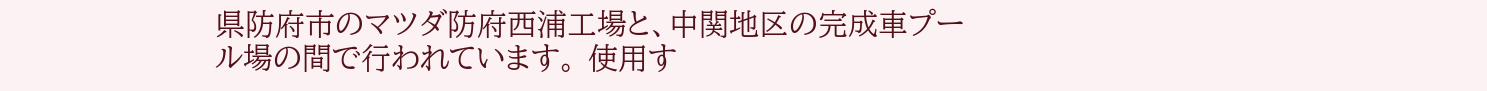県防府市のマツダ防府西浦工場と、中関地区の完成車プール場の間で行われています。 使用す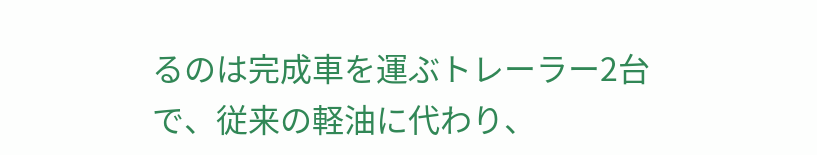るのは完成車を運ぶトレーラー2台で、従来の軽油に代わり、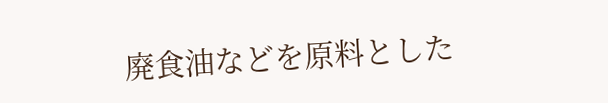廃食油などを原料とした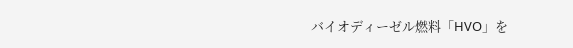バイオディーゼル燃料「HVO」を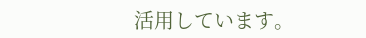活用しています。